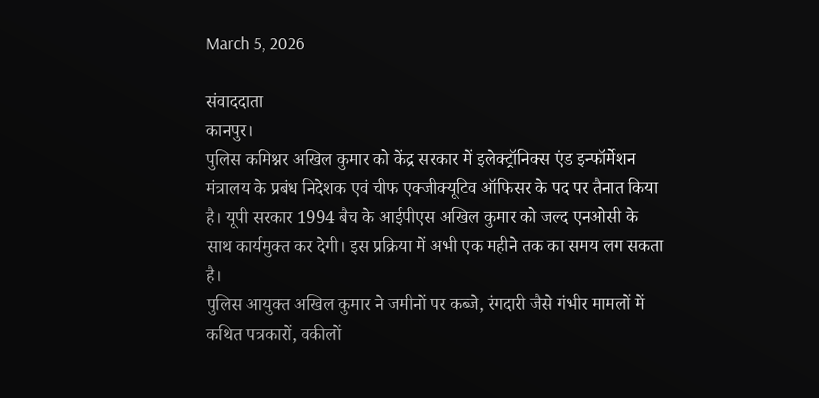March 5, 2026

संवाददाता
कानपुर।
पुलिस कमिश्नर अखिल कुमार को केंद्र सरकार में इलेक्ट्रॉनिक्स एंड इन्फॉर्मेशन मंत्रालय के प्रबंध निदेशक एवं चीफ एक्जीक्यूटिव ऑफिसर के पद पर तैनात किया है। यूपी सरकार 1994 बैच के आईपीएस अखिल कुमार को जल्द एनओसी के साथ कार्यमुक्त कर देगी। इस प्रक्रिया में अभी एक महीने तक का समय लग सकता है।
पुलिस आयुक्त अखिल कुमार ने जमीनों पर कब्जे, रंगदारी जैसे गंभीर मामलों में कथित पत्रकारों, वकीलों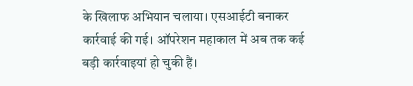के खिलाफ अभियान चलाया। एसआईटी बनाकर कार्रवाई की गई। ऑपरेशन महाकाल में अब तक कई बड़ी कार्रवाइयां हो चुकी हैं।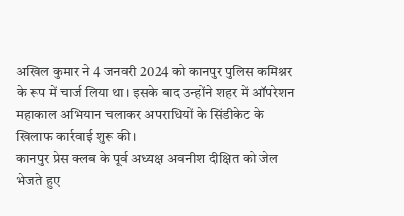अखिल कुमार ने 4 जनवरी 2024 को कानपुर पुलिस कमिश्नर के रूप में चार्ज लिया था। इसके बाद उन्होंने शहर में ऑपरेशन महाकाल अभियान चलाकर अपराधियों के सिंडीकेट के खिलाफ कार्रवाई शुरू की।
कानपुर प्रेस क्लब के पूर्व अध्यक्ष अवनीश दीक्षित को जेल भेजते हुए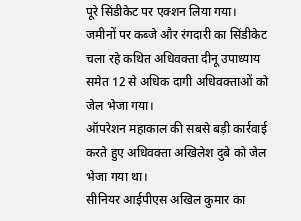पूरे सिंडीकेट पर एक्शन लिया गया।
जमीनों पर कब्जे और रंगदारी का सिंडीकेट चला रहे कथित अधिवक्ता दीनू उपाध्याय समेत 12 से अधिक दागी अधिवक्ताओं को जेल भेजा गया।
ऑपरेशन महाकाल की सबसे बड़ी कार्रवाई करते हुए अधिवक्ता अखिलेश दुबे को जेल भेजा गया था।
सीनियर आईपीएस अखिल कुमार का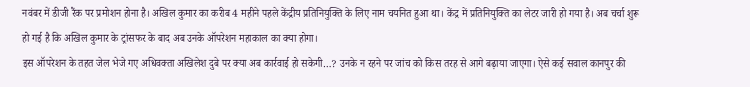नवंबर में डीजी रैंक पर प्रमोशन होना है। अखिल कुमार का करीब 4 महीने पहले केंद्रीय प्रतिनियुक्ति के लिए नाम चयनित हुआ था। केंद्र में प्रतिनियुक्ति का लेटर जारी हो गया है। अब चर्चा शुरू हो गई है कि अखिल कुमार के ट्रांसफर के बाद अब उनके ऑपरेशन महाकाल का क्या होगा।
इस ऑपरेशन के तहत जेल भेजे गए अधिवक्ता अखिलेश दुबे पर क्या अब कार्रवाई हो सकेगी…? उनके न रहने पर जांच को किस तरह से आगे बढ़ाया जाएगा। ऐसे कई सवाल कानपुर की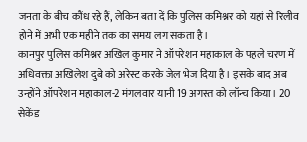जनता के बीच कौंध रहे हैं, लेकिन बता दें कि पुलिस कमिश्नर को यहां से रिलीव होने में अभी एक महीने तक का समय लग सकता है।
कानपुर पुलिस कमिश्नर अखिल कुमार ने ऑपरेशन महाकाल के पहले चरण में अधिवक्ता अखिलेश दुबे को अरेस्ट करके जेल भेज दिया है। इसके बाद अब उन्होंने ऑपरेशन महाकाल-2 मंगलवार यानी 19 अगस्त को लॉन्च किया। 20 सेकेंड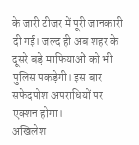के जारी टीजर में पूरी जानकारी दी गई। जल्द ही अब शहर के दूसरे बड़े माफियाओं को भी पुलिस पकड़ेगी। इस बार सफेदपोश अपराधियों पर एक्शन होगा।
अखिलेश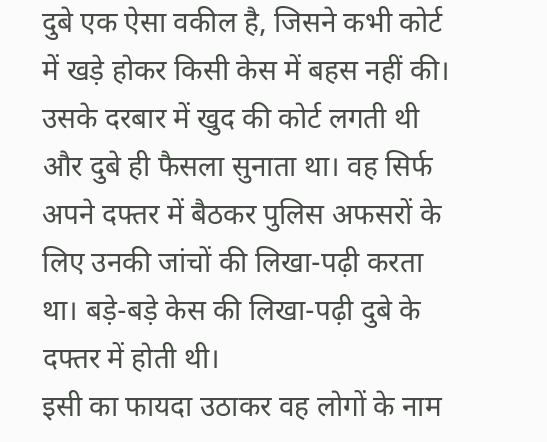दुबे एक ऐसा वकील है, जिसने कभी कोर्ट में खड़े होकर किसी केस में बहस नहीं की। उसके दरबार में खुद की कोर्ट लगती थी और दुबे ही फैसला सुनाता था। वह सिर्फ अपने दफ्तर में बैठकर पुलिस अफसरों के लिए उनकी जांचों की लिखा-पढ़ी करता था। बड़े-बड़े केस की लिखा-पढ़ी दुबे के दफ्तर में होती थी।
इसी का फायदा उठाकर वह लोगों के नाम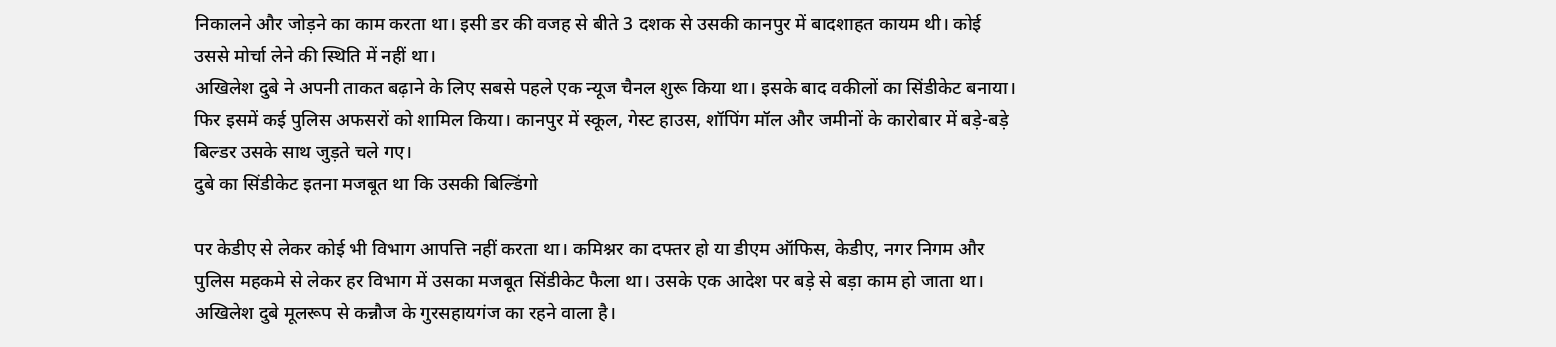निकालने और जोड़ने का काम करता था। इसी डर की वजह से बीते 3 दशक से उसकी कानपुर में बादशाहत कायम थी। कोई उससे मोर्चा लेने की स्थिति में नहीं था।
अखिलेश दुबे ने अपनी ताकत बढ़ाने के लिए सबसे पहले एक न्यूज चैनल शुरू किया था। इसके बाद वकीलों का सिंडीकेट बनाया। फिर इसमें कई पुलिस अफसरों को शामिल किया। कानपुर में स्कूल, गेस्ट हाउस, शॉपिंग मॉल और जमीनों के कारोबार में बड़े-बड़े बिल्डर उसके साथ जुड़ते चले गए।
दुबे का सिंडीकेट इतना मजबूत था कि उसकी बिल्डिंगो

पर केडीए से लेकर कोई भी विभाग आपत्ति नहीं करता था। कमिश्नर का दफ्तर हो या डीएम ऑफिस, केडीए, नगर निगम और पुलिस महकमे से लेकर हर विभाग में उसका मजबूत सिंडीकेट फैला था। उसके एक आदेश पर बड़े से बड़ा काम हो जाता था।
अखिलेश दुबे मूलरूप से कन्नौज के गुरसहायगंज का रहने वाला है।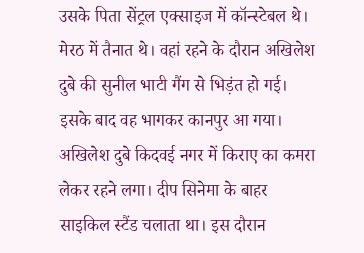उसके पिता सेंट्रल एक्साइज में कॉन्स्टेबल थे। मेरठ में तैनात थे। वहां रहने के दौरान अखिलेश दुबे की सुनील भाटी गैंग से भिड़ंत हो गई। इसके बाद वह भागकर कानपुर आ गया।
अखिलेश दुबे किदवई नगर में किराए का कमरा लेकर रहने लगा। दीप सिनेमा के बाहर साइकिल स्टैंड चलाता था। इस दौरान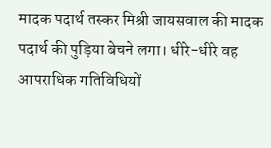मादक पदार्थ तस्कर मिश्री जायसवाल की मादक पदार्थ की पुड़िया बेचने लगा। धीरे-धीरे वह आपराधिक गतिविधियों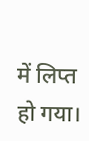में लिप्त हो गया।